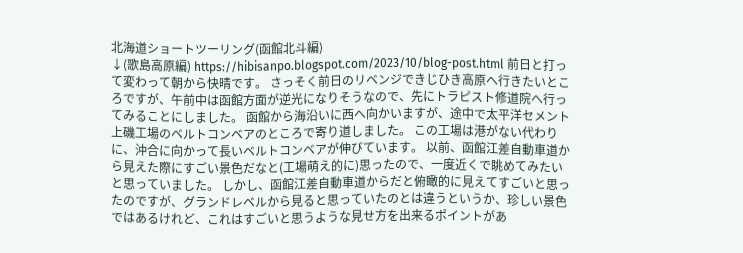北海道ショートツーリング(函館北斗編)
↓(歌島高原編) https://hibisanpo.blogspot.com/2023/10/blog-post.html 前日と打って変わって朝から快晴です。 さっそく前日のリベンジできじひき高原へ行きたいところですが、午前中は函館方面が逆光になりそうなので、先にトラピスト修道院へ行ってみることにしました。 函館から海沿いに西へ向かいますが、途中で太平洋セメント上磯工場のベルトコンベアのところで寄り道しました。 この工場は港がない代わりに、沖合に向かって長いベルトコンベアが伸びています。 以前、函館江差自動車道から見えた際にすごい景色だなと(工場萌え的に)思ったので、一度近くで眺めてみたいと思っていました。 しかし、函館江差自動車道からだと俯瞰的に見えてすごいと思ったのですが、グランドレベルから見ると思っていたのとは違うというか、珍しい景色ではあるけれど、これはすごいと思うような見せ方を出来るポイントがあ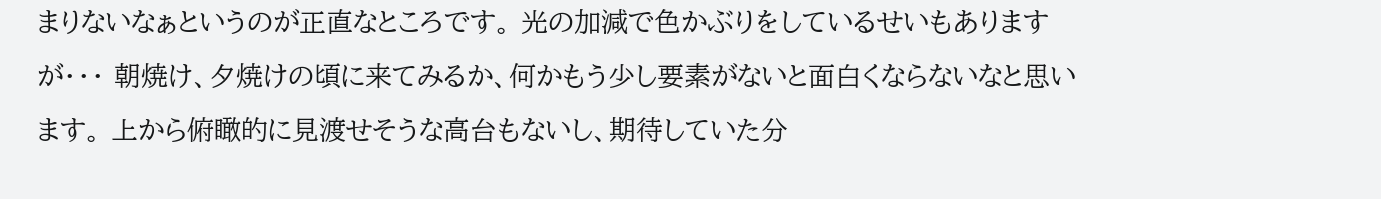まりないなぁというのが正直なところです。 光の加減で色かぶりをしているせいもありますが・・・ 朝焼け、夕焼けの頃に来てみるか、何かもう少し要素がないと面白くならないなと思います。 上から俯瞰的に見渡せそうな高台もないし、期待していた分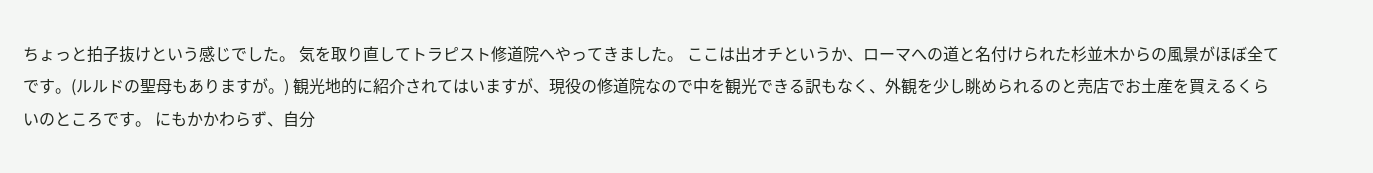ちょっと拍子抜けという感じでした。 気を取り直してトラピスト修道院へやってきました。 ここは出オチというか、ローマへの道と名付けられた杉並木からの風景がほぼ全てです。(ルルドの聖母もありますが。) 観光地的に紹介されてはいますが、現役の修道院なので中を観光できる訳もなく、外観を少し眺められるのと売店でお土産を買えるくらいのところです。 にもかかわらず、自分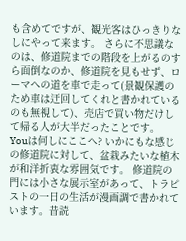も含めてですが、観光客はひっきりなしにやって来ます。 さらに不思議なのは、修道院までの階段を上がるのすら面倒なのか、修道院を見もせず、ローマへの道を車で走って(景観保護のため車は迂回してくれと書かれているのも無視して)、売店で買い物だけして帰る人が大半だったことです。 Youは何しにここへ? いかにもな感じの修道院に対して、盆栽みたいな植木が和洋折衷な雰囲気です。 修道院の門には小さな展示室があって、トラピストの一日の生活が漫画調で書かれています。昔読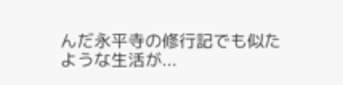んだ永平寺の修行記でも似たような生活が...